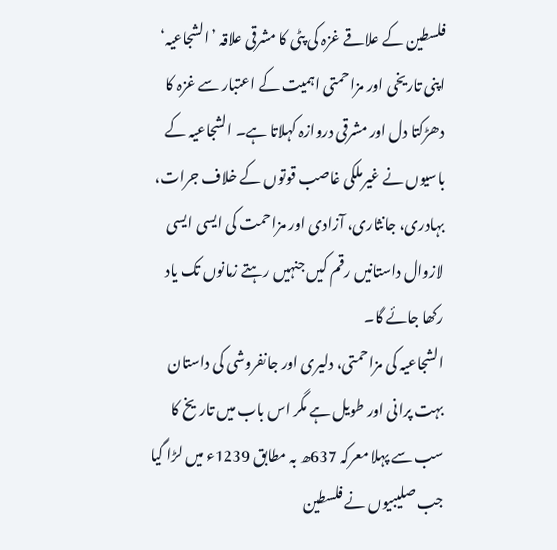فلسطین کے علاقے غزہ کی پٹی کا مشرقی علاقہ ’الشجاعیہ‘ اپنی تاریخی اور مزاحمتی اہمیت کے اعتبار سے غزہ کا دھڑکتا دل اور مشرقی دروازہ کہلاتا ہے۔ الشجاعیہ کے باسیوں نے غیرملکی غاصب قوتوں کے خلاف جرات، بہادری، جانثاری، آزادی اور مزاحمت کی ایسی ایسی لازوال داستانیں رقم کیں جنہیں رہتے زمانوں تک یاد رکھا جائے گا۔
الشجاعیہ کی مزاحمتی، دلیری اور جانفروشی کی داستان بہت پرانی اور طویل ہے مگر اس باب میں تاریخ کا سب سے پہلا معرکہ 637ھ بہ مطابق 1239ء میں لڑا گیا جب صلیبیوں نے فلسطین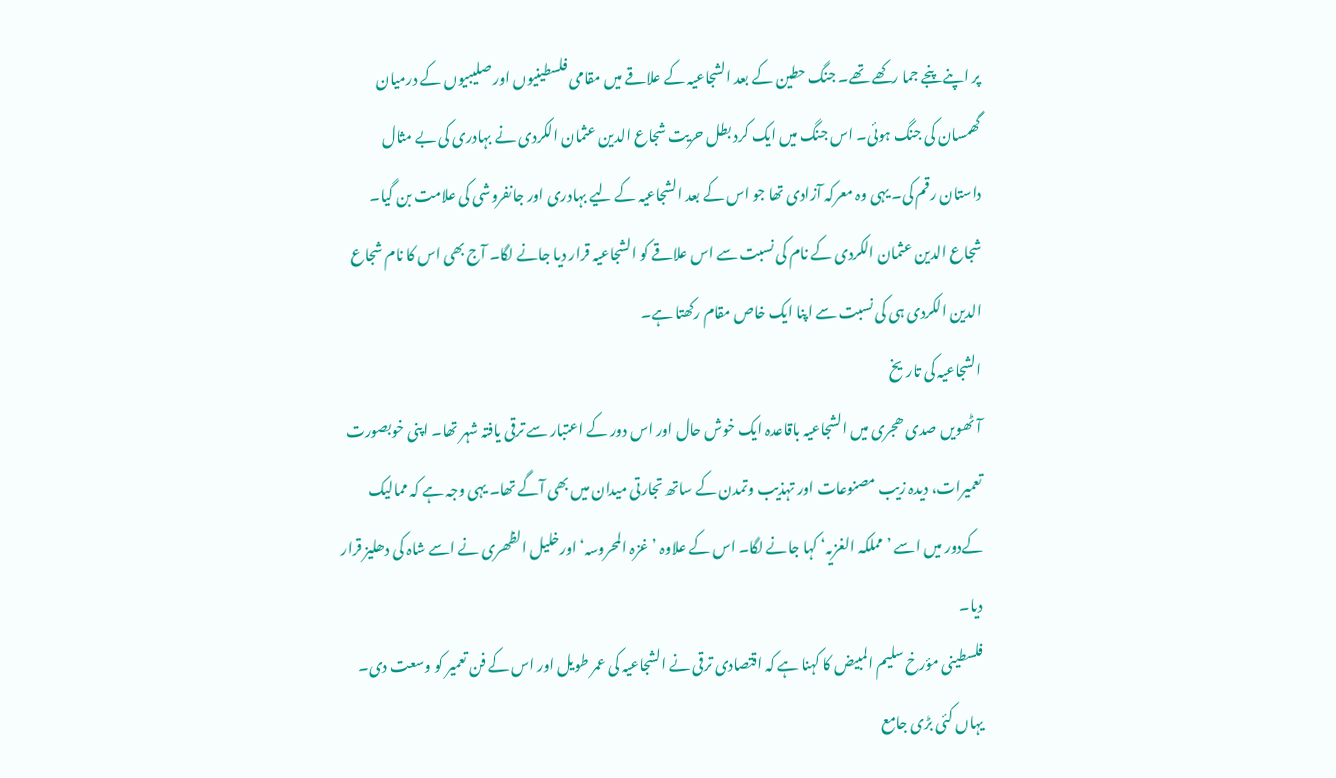پر اپنے پنجے جما رکھے تھے۔ جنگ حطین کے بعد الشجاعیہ کے علاقے میں مقامی فلسطینیوں اور صلیبیوں کے درمیان گھمسان کی جنگ ہوئی۔ اس جنگ میں ایک کرد بطل حریت شجاع الدین عثمان الکردی نے بہادری کی بے مثال داستان رقم کی۔ یہی وہ معرکہ آزادی تھا جو اس کے بعد الشجاعیہ کے لیے بہادری اور جانفروشی کی علامت بن گیا۔ شجاع الدین عثمان الکردی کے نام کی نسبت سے اس علاقے کو الشجاعیہ قرار دیا جانے لگا۔ آج بھی اس کا نام شجاع الدین الکردی ہی کی نسبت سے اپنا ایک خاص مقام رکھتا ہے۔
الشجاعیہ کی تاریخ
آٹھویں صدی ھجری میں الشجاعیہ باقاعدہ ایک خوش حال اور اس دور کے اعتبار سے ترقی یافتہ شہر تھا۔ اپنی خوبصورت تعمیرات، دیدہ زیب مصنوعات اور تہذیب وتمدن کے ساتھ تجارتی میدان میں بھی آگے تھا۔ یہی وجہ ہے کہ ممالیک کےدور میں اسے ’مملکہ الغزیہ‘ کہا جانے لگا۔ اس کے علاوہ ’غزہ المحروسہ‘ اورخلیل الظھری نے اسے شاہ کی دھلیز قرار دیا۔
فلسطینی مؤرخ سلیم المبیض کا کہنا ہے کہ اقتصادی ترقی نے الشجاعیہ کی عمر طویل اور اس کے فن تعمیر کو وسعت دی۔ یہاں کئی بڑی جامع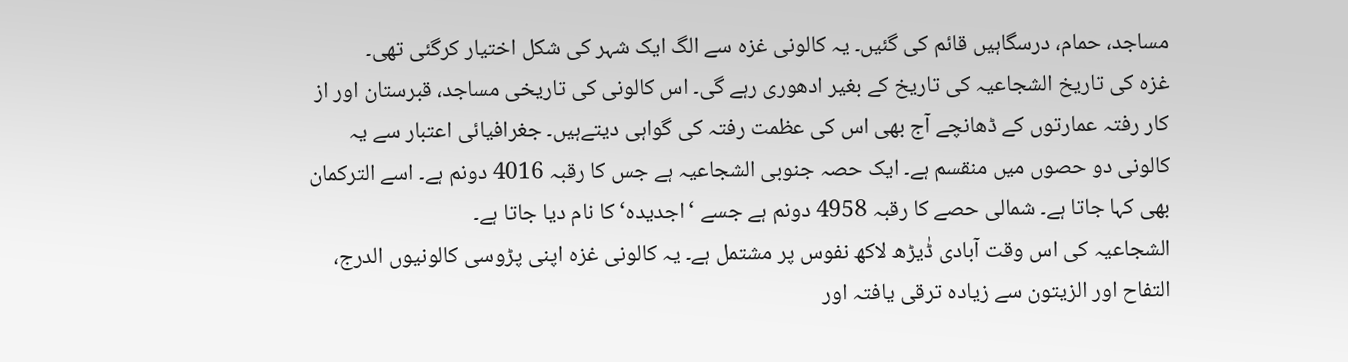مساجد، حمام، درسگاہیں قائم کی گئیں۔ یہ کالونی غزہ سے الگ ایک شہر کی شکل اختیار کرگئی تھی۔
غزہ کی تاریخ الشجاعیہ کی تاریخ کے بغیر ادھوری رہے گی۔ اس کالونی کی تاریخی مساجد، قبرستان اور از کار رفتہ عمارتوں کے ڈھانچے آج بھی اس کی عظمت رفتہ کی گواہی دیتےہیں۔ جغرافیائی اعتبار سے یہ کالونی دو حصوں میں منقسم ہے۔ ایک حصہ جنوبی الشجاعیہ ہے جس کا رقبہ 4016 دونم ہے۔ اسے الترکمان بھی کہا جاتا ہے۔ شمالی حصے کا رقبہ 4958 دونم ہے جسے ‘اجدیدہ‘ کا نام دیا جاتا ہے۔
الشجاعیہ کی اس وقت آبادی ڈٰیڑھ لاکھ نفوس پر مشتمل ہے۔ یہ کالونی غزہ اپنی پڑوسی کالونیوں الدرج، التفاح اور الزیتون سے زیادہ ترقی یافتہ اور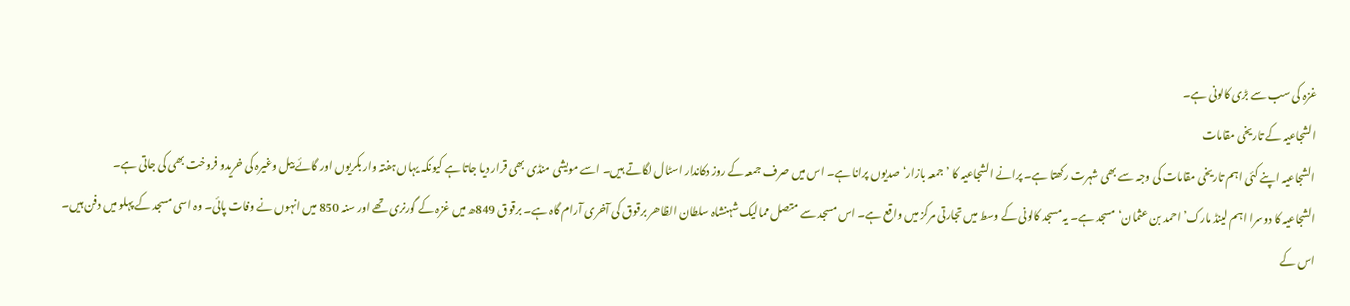غزہ کی سب سے بڑی کالونی ہے۔
الشجاعیہ کے تاریخی مقامات
الشجاعیہ اپنے کئی اہم تاریخی مقامات کی وجہ سے بھی شہرت رکھتا ہے۔ پرانے الشجاعیہ کا ’جمعہ بازار‘ صدیوں پرانا ہے۔ اس میں صرف جمعہ کے روز دکاندار اسٹال لگاتے ہیں۔ اسے مویشی منڈی بھی قرار دیا جاتا ہے کیونکہ یہاں ہفتہ وار بکریوں اور گائے بیل وغیرہ کی خریدو فروخت بھی کی جاتی ہے۔
الشجاعیہ کا دوسرا اہم لینڈ مارک’ احمد بن عثمان‘ مسجد ہے۔ یہ مسجد کالونی کے وسط میں تجارتی مرکز میں واقع ہے۔ اس مسجد سے متصل ممالیک شہنشاہ سلطان الظاھر برقوق کی آخری آرام گاہ ہے۔ برقوق 849ھ میں غزہ کے گورنری تھے اور سنہ 850 میں انہوں نے وفات پائی۔ وہ اسی مسجد کے پہلو میں دفن ہیں۔
اس کے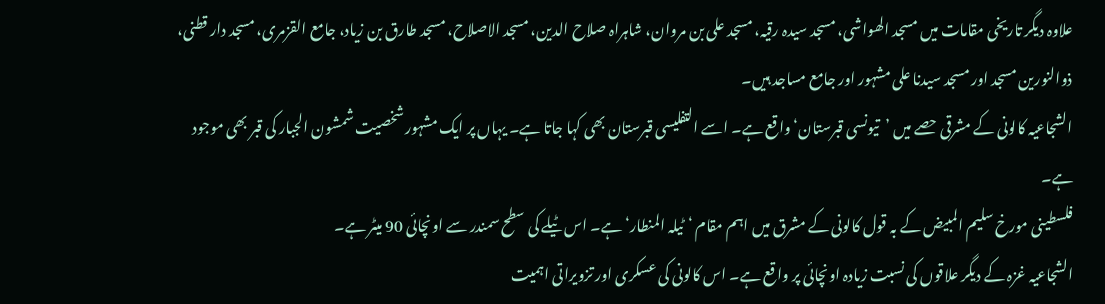علاوہ دیگر تاریخی مقامات میں مسجد الھواشی، مسجد سیدہ رقیہ، مسجد علی بن مروان، شاہراہ صلاح الدین، مسجد الاصلاح، مسجد طارق بن زیاد، جامع القزمری، مسجد دار قطنی، ذوالنورین مسجد اور مسجد سیدنا علی مشہور اور جامع مساجد ہیں۔
الشجاعیہ کالونی کے مشرقی حصے میں ’تیونسی قبرستان‘ واقع ہے۔ اسے التفلیسی قبرستان بھی کہا جاتا ہے۔ یہاں پر ایک مشہور شخصیت شمشون الجبار کی قبر بھی موجود ہے۔
فلسطینی مورخ سلیم المبیض کے بہ قول کالونی کے مشرق میں اہم مقام ‘ٹیلہ المنطار‘ ہے۔ اس ٹیلے کی سطح سمندر سے اونچائی 90 میٹر ہے۔
الشجاعیہ غزہ کے دیگر علاقوں کی نسبت زیادہ اونچائی پر واقع ہے۔ اس کالونی کی عسکری اور تزویراتی اہمیت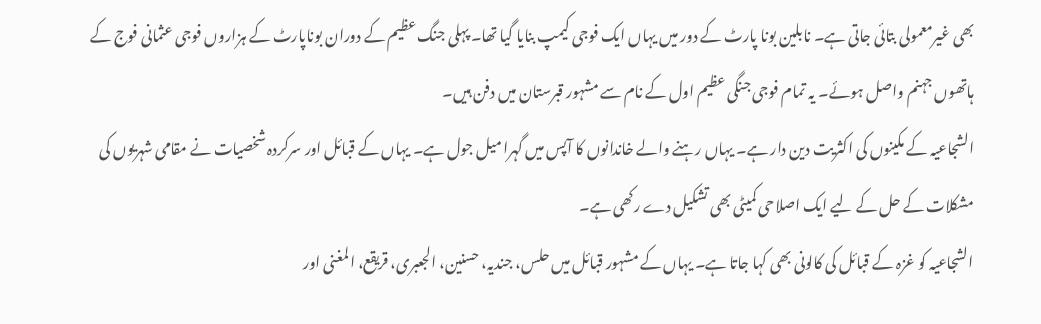بھی غیرمعمولی بتائی جاتی ہے۔ نابلین بونا پارٹ کے دور میں یہاں ایک فوجی کیمپ بنایا گیا تھا۔ پہلی جنگ عظیم کے دوران بوناپارٹ کے ہزاروں فوجی عثمانی فوج کے ہاتھوں جہنم واصل ہوئے۔ یہ تمام فوجی جنگی عظیم اول کے نام سے مشہور قبرستان میں دفن ہیں۔
الشجاعیہ کے مکینوں کی اکثریت دین دار ہے۔ یہاں رہنے والے خاندانوں کا آپس میں گہرا میل جول ہے۔ یہاں کے قبائل اور سرکردہ شخصیات نے مقامی شہریوں کی مشکلات کے حل کے لیے ایک اصلاحی کمیٹی بھی تشکیل دے رکھی ہے۔
الشجاعیہ کو غزہ کے قبائل کی کالونی بھی کہا جاتا ہے۔ یہاں کے مشہور قبائل میں حلس، جندیہ، حسنین، الجعبری، قریقع، المغنی اور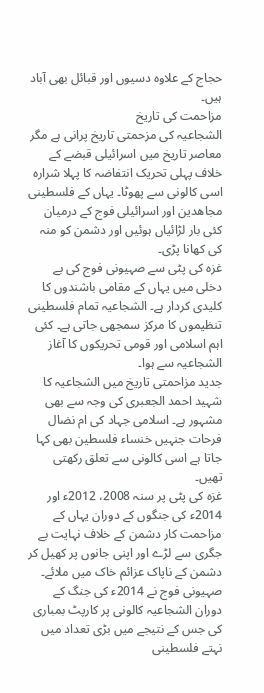حجاج کے علاوہ دسیوں اور قبائل بھی آباد ہیں۔
مزاحمت کی تاریخ
الشجاعیہ کی مزحمتی تاریخ پرانی ہے مگر معاصر تاریخ میں اسرائیلی قبضے کے خلاف پہلی تحریک انتفاضہ کا پہلا شرارہ اسی کالونی سے پھوٹا۔ یہاں کے فلسطینی مجاھدین اور اسرائیلی فوج کے درمیان کئی بار لڑائیاں ہوئیں اور دشمن کو منہ کی کھانا پڑی۔
غزہ کی پٹی سے صہیونی فوج کی بے دخلی میں یہاں کے مقامی باشندوں کا کلیدی کردار ہے۔ الشجاعیہ تمام فلسطینی تنظیموں کا مرکز سمجھی جاتی ہے۔ کئی اہم اسلامی اور قومی تحریکوں کا آغاز الشجاعیہ سے ہوا۔
جدید مزاحمتی تاریخ میں الشجاعیہ کا شہید احمد الجعبری کی وجہ سے بھی مشہور ہے۔ اسلامی جہاد کی ام نضال فرحات جنہیں خنساء فلسطین بھی کہا جاتا ہے اسی کالونی سے تعلق رکھتی تھیں۔
غزہ کی پٹی پر سنہ 2008، 2012ء اور 2014ء کی جنگوں کے دوران یہاں کے مزاحمت کار دشمن کے خلاف نہایت بے جگری سے لڑے اور اپنی جانوں پر کھیل کر دشمن کے ناپاک عزائم خاک میں ملائے۔
صہیونی فوج نے 2014ء کی جنگ کے دوران الشجاعیہ کالونی پر کارپٹ بمباری کی جس کے نتیجے میں بڑی تعداد میں نہتے فلسطینی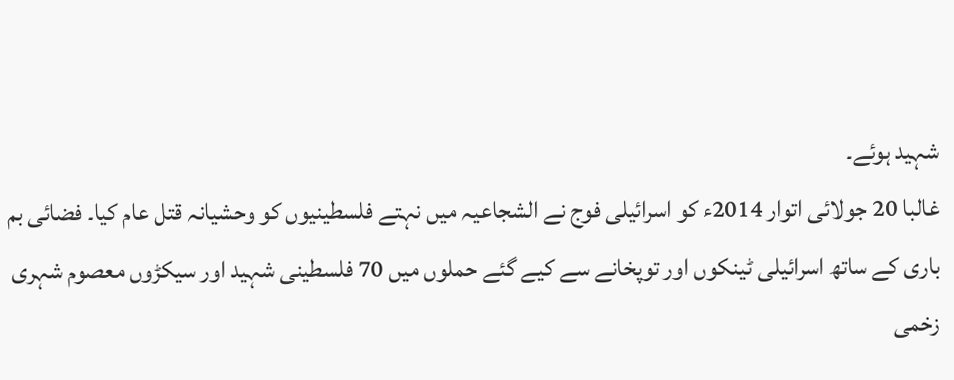شہید ہوئے۔
غالبا 20 جولائی اتوار 2014ء کو اسرائیلی فوج نے الشجاعیہ میں نہتے فلسطینیوں کو وحشیانہ قتل عام کیا۔ فضائی بم باری کے ساتھ اسرائیلی ٹینکوں اور توپخانے سے کیے گئے حملوں میں 70 فلسطینی شہید اور سیکڑوں معصوم شہری زخمی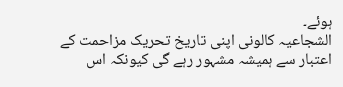ہوئے۔
الشجاعیہ کالونی اپنی تاریخ تحریک مزاحمت کے اعتبار سے ہمیشہ مشہور رہے گی کیونکہ اس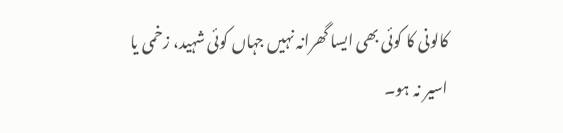کالونی کا کوئی بھی ایسا گھرانہ نہیں جہاں کوئی شہید، زخمی یا اسیر نہ ہو۔